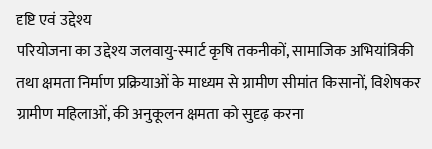दृष्टि एवं उद्देश्य
परियोजना का उद्देश्य जलवायु-स्मार्ट कृषि तकनीकों, सामाजिक अभियांत्रिकी तथा क्षमता निर्माण प्रक्रियाओं के माध्यम से ग्रामीण सीमांत किसानों, विशेषकर ग्रामीण महिलाओं, की अनुकूलन क्षमता को सुदृढ़ करना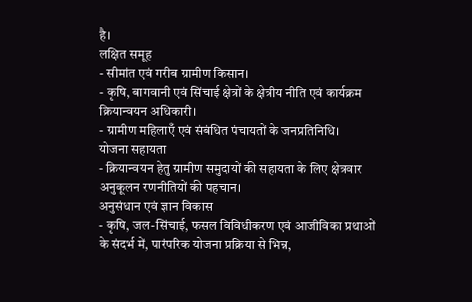है।
लक्षित समूह
- सीमांत एवं गरीब ग्रामीण किसान।
- कृषि, बागवानी एवं सिंचाई क्षेत्रों के क्षेत्रीय नीति एवं कार्यक्रम क्रियान्वयन अधिकारी।
- ग्रामीण महिलाएँ एवं संबंधित पंचायतों के जनप्रतिनिधि।
योजना सहायता
- क्रियान्वयन हेतु ग्रामीण समुदायों की सहायता के लिए क्षेत्रवार अनुकूलन रणनीतियों की पहचान।
अनुसंधान एवं ज्ञान विकास
- कृषि, जल-सिंचाई, फसल विविधीकरण एवं आजीविका प्रथाओं के संदर्भ में, पारंपरिक योजना प्रक्रिया से भिन्न,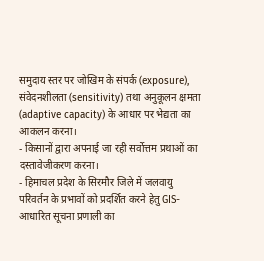समुदाय स्तर पर जोखिम के संपर्क (exposure), संवेदनशीलता (sensitivity) तथा अनुकूलन क्षमता (adaptive capacity) के आधार पर भेद्यता का आकलन करना।
- किसानों द्वारा अपनाई जा रही सर्वोत्तम प्रथाओं का दस्तावेजीकरण करना।
- हिमाचल प्रदेश के सिरमौर जिले में जलवायु परिवर्तन के प्रभावों को प्रदर्शित करने हेतु GIS-आधारित सूचना प्रणाली का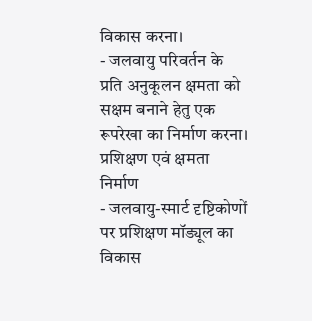विकास करना।
- जलवायु परिवर्तन के प्रति अनुकूलन क्षमता को सक्षम बनाने हेतु एक रूपरेखा का निर्माण करना।
प्रशिक्षण एवं क्षमता निर्माण
- जलवायु-स्मार्ट दृष्टिकोणों पर प्रशिक्षण मॉड्यूल का विकास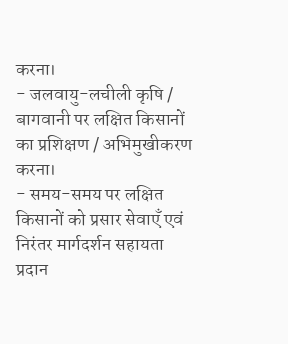करना।
- जलवायु-लचीली कृषि / बागवानी पर लक्षित किसानों का प्रशिक्षण / अभिमुखीकरण करना।
- समय-समय पर लक्षित किसानों को प्रसार सेवाएँ एवं निरंतर मार्गदर्शन सहायता प्रदान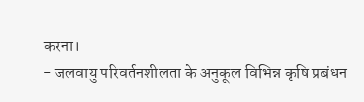करना।
- जलवायु परिवर्तनशीलता के अनुकूल विभिन्न कृषि प्रबंधन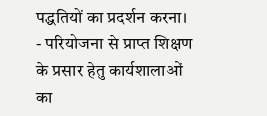पद्धतियों का प्रदर्शन करना।
- परियोजना से प्राप्त शिक्षण के प्रसार हेतु कार्यशालाओं का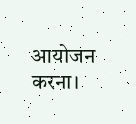आयोजन करना।